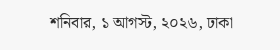শনিবার, ১ আগস্ট, ২০২৬, ঢাকা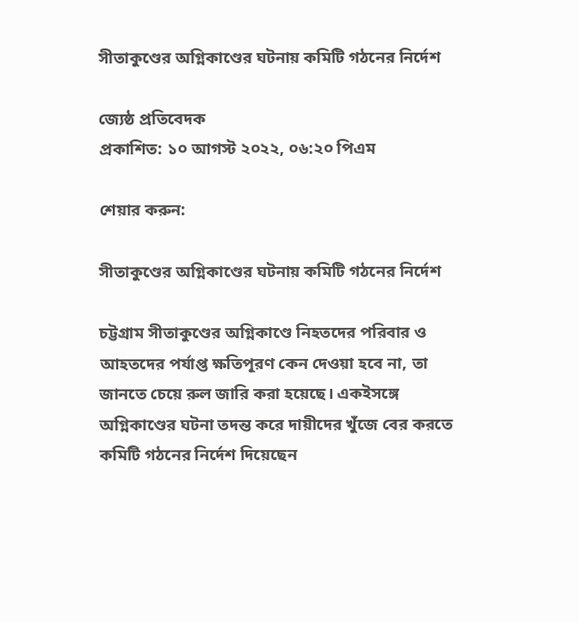সীতাকুণ্ডের অগ্নিকাণ্ডের ঘটনায় কমিটি গঠনের নির্দেশ

জ্যেষ্ঠ প্রতিবেদক
প্রকাশিত: ১০ আগস্ট ২০২২, ০৬:২০ পিএম

শেয়ার করুন:

সীতাকুণ্ডের অগ্নিকাণ্ডের ঘটনায় কমিটি গঠনের নির্দেশ

চট্টগ্রাম সীতাকুণ্ডের অগ্নিকাণ্ডে নিহতদের পরিবার ও আহতদের পর্যাপ্ত ক্ষতিপূরণ কেন দেওয়া হবে না, তা জানতে চেয়ে রুল জারি করা হয়েছে। একইসঙ্গে অগ্নিকাণ্ডের ঘটনা তদন্ত করে দায়ীদের খুঁজে বের করতে কমিটি গঠনের নির্দেশ দিয়েছেন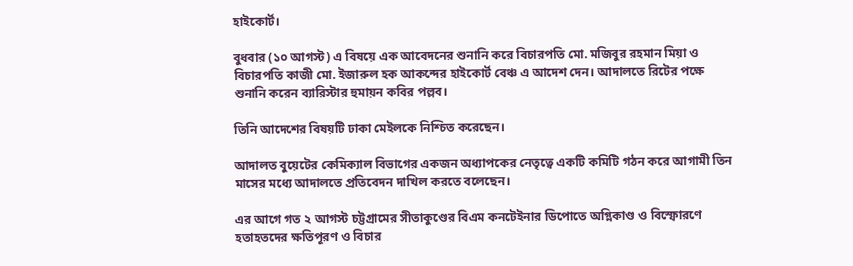হাইকোর্ট।

বুধবার (১০ আগস্ট) এ বিষয়ে এক আবেদনের শুনানি করে বিচারপতি মো. মজিবুর রহমান মিয়া ও বিচারপতি কাজী মো. ইজারুল হক আকন্দের হাইকোর্ট বেঞ্চ এ আদেশ দেন। আদালতে রিটের পক্ষে শুনানি করেন ব্যারিস্টার হুমায়ন কবির পল্লব।

তিনি আদেশের বিষয়টি ঢাকা মেইলকে নিশ্চিত করেছেন।

আদালত বুয়েটের কেমিক্যাল বিভাগের একজন অধ্যাপকের নেতৃত্বে একটি কমিটি গঠন করে আগামী তিন মাসের মধ্যে আদালতে প্রতিবেদন দাখিল করতে বলেছেন।

এর আগে গত ২ আগস্ট চট্টগ্রামের সীতাকুণ্ডের বিএম কনটেইনার ডিপোতে অগ্নিকাণ্ড ও বিস্ফোরণে হতাহতদের ক্ষতিপূরণ ও বিচার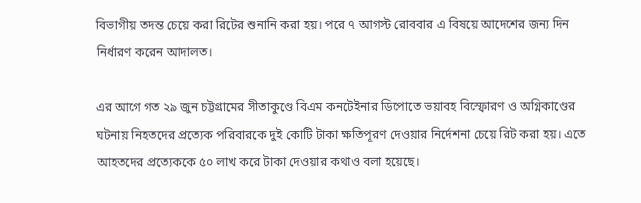বিভাগীয় তদন্ত চেয়ে করা রিটের শুনানি করা হয়। পরে ৭ আগস্ট রোববার এ বিষয়ে আদেশের জন্য দিন নির্ধারণ করেন আদালত।

এর আগে গত ২৯ জুন চট্টগ্রামের সীতাকুণ্ডে বিএম কনটেইনার ডিপোতে ভয়াবহ বিস্ফোরণ ও অগ্নিকাণ্ডের ঘটনায় নিহতদের প্রত্যেক পরিবারকে দুই কোটি টাকা ক্ষতিপূরণ দেওয়ার নির্দেশনা চেয়ে রিট করা হয়। এতে আহতদের প্রত্যেককে ৫০ লাখ করে টাকা দেওয়ার কথাও বলা হয়েছে।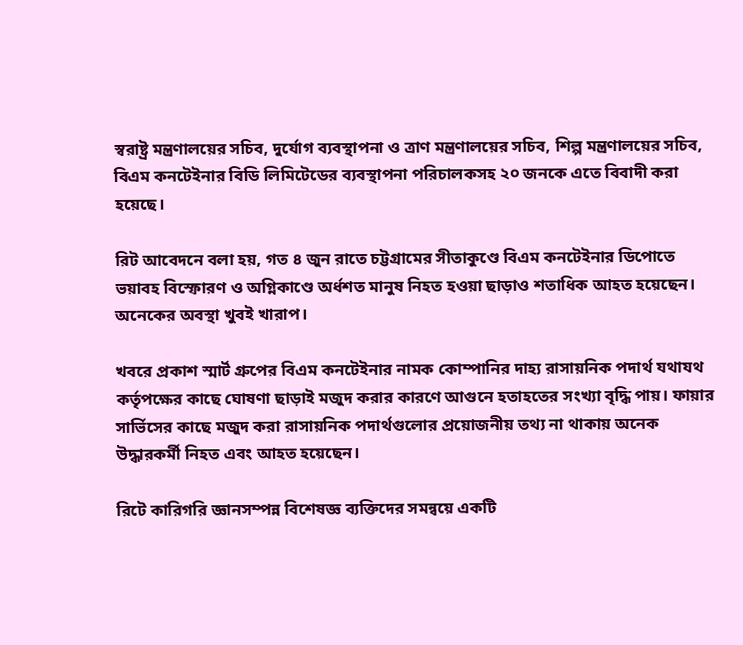স্বরাষ্ট্র মন্ত্রণালয়ের সচিব, দুর্যোগ ব্যবস্থাপনা ও ত্রাণ মন্ত্রণালয়ের সচিব, শিল্প মন্ত্রণালয়ের সচিব, বিএম কনটেইনার বিডি লিমিটেডের ব্যবস্থাপনা পরিচালকসহ ২০ জনকে এতে বিবাদী করা হয়েছে।

রিট আবেদনে বলা হয়, গত ৪ জুন রাতে চট্টগ্রামের সীতাকুণ্ডে বিএম কনটেইনার ডিপোতে ভয়াবহ বিস্ফোরণ ও অগ্নিকাণ্ডে অর্ধশত মানুষ নিহত হওয়া ছাড়াও শতাধিক আহত হয়েছেন। অনেকের অবস্থা খুবই খারাপ।

খবরে প্রকাশ স্মার্ট গ্রুপের বিএম কনটেইনার নামক কোম্পানির দাহ্য রাসায়নিক পদার্থ যথাযথ কর্তৃপক্ষের কাছে ঘোষণা ছাড়াই মজুদ করার কারণে আগুনে হতাহতের সংখ্যা বৃদ্ধি পায়। ফায়ার সার্ভিসের কাছে মজুদ করা রাসায়নিক পদার্থগুলোর প্রয়োজনীয় তথ্য না থাকায় অনেক উদ্ধারকর্মী নিহত এবং আহত হয়েছেন।

রিটে কারিগরি জ্ঞানসম্পন্ন বিশেষজ্ঞ ব্যক্তিদের সমন্বয়ে একটি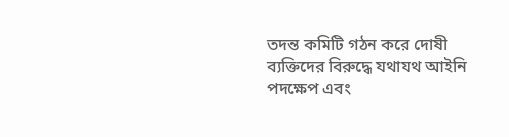তদন্ত কমিটি গঠন করে দোষী ব্যক্তিদের বিরুদ্ধে যথাযথ আইনি পদক্ষেপ এবং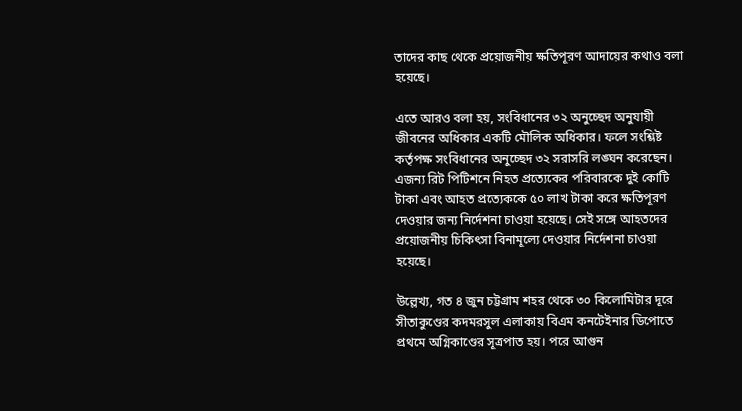তাদের কাছ থেকে প্রয়োজনীয় ক্ষতিপূরণ আদায়ের কথাও বলা হয়েছে।

এতে আরও বলা হয়, সংবিধানের ৩২ অনুচ্ছেদ অনুযায়ী জীবনের অধিকার একটি মৌলিক অধিকার। ফলে সংশ্লিষ্ট কর্তৃপক্ষ সংবিধানের অনুচ্ছেদ ৩২ সরাসরি লঙ্ঘন করেছেন। এজন্য রিট পিটিশনে নিহত প্রত্যেকের পরিবারকে দুই কোটি টাকা এবং আহত প্রত্যেককে ৫০ লাখ টাকা করে ক্ষতিপূরণ দেওয়ার জন্য নির্দেশনা চাওয়া হয়েছে। সেই সঙ্গে আহতদের প্রয়োজনীয় চিকিৎসা বিনামূল্যে দেওয়ার নির্দেশনা চাওয়া হয়েছে।

উল্লেখ্য, গত ৪ জুন চট্টগ্রাম শহর থেকে ৩০ কিলোমিটার দূরে সীতাকুণ্ডের কদমরসুল এলাকায় বিএম কনটেইনার ডিপোতে প্রথমে অগ্নিকাণ্ডের সূত্রপাত হয়। পরে আগুন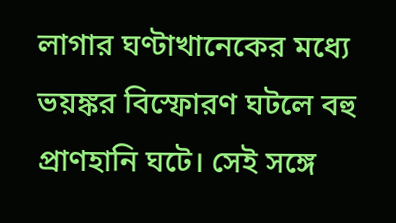লাগার ঘণ্টাখানেকের মধ্যে ভয়ঙ্কর বিস্ফোরণ ঘটলে বহু প্রাণহানি ঘটে। সেই সঙ্গে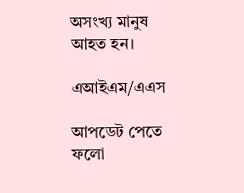অসংখ্য মানুষ আহত হন।

এআইএম/এএস

আপডেট পেতে ফলো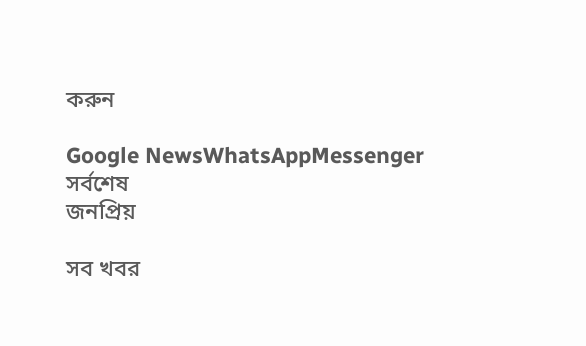করুন

Google NewsWhatsAppMessenger
সর্বশেষ
জনপ্রিয়

সব খবর